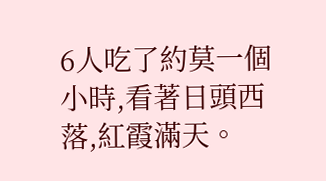6人吃了約莫一個小時,看著日頭西落,紅霞滿天。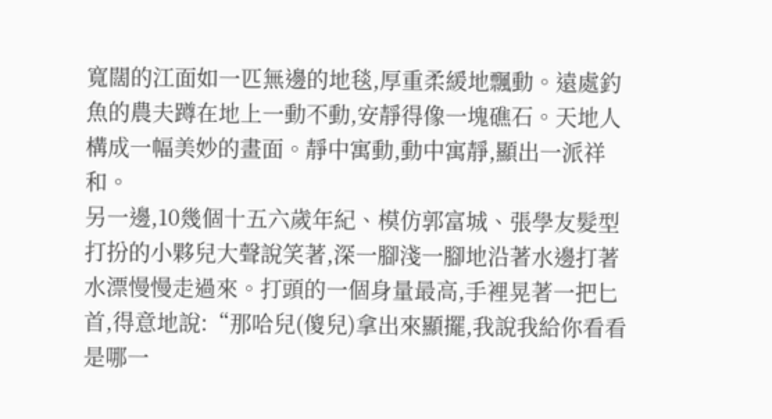寬闊的江面如一匹無邊的地毯,厚重柔緩地飄動。遠處釣魚的農夫蹲在地上一動不動,安靜得像一塊礁石。天地人構成一幅美妙的畫面。靜中寓動,動中寓靜,顯出一派祥和。
另一邊,10幾個十五六歲年紀、模仿郭富城、張學友髮型打扮的小夥兒大聲說笑著,深一腳淺一腳地沿著水邊打著水漂慢慢走過來。打頭的一個身量最高,手裡晃著一把匕首,得意地說:“那哈兒(傻兒)拿出來顯擺,我說我給你看看是哪一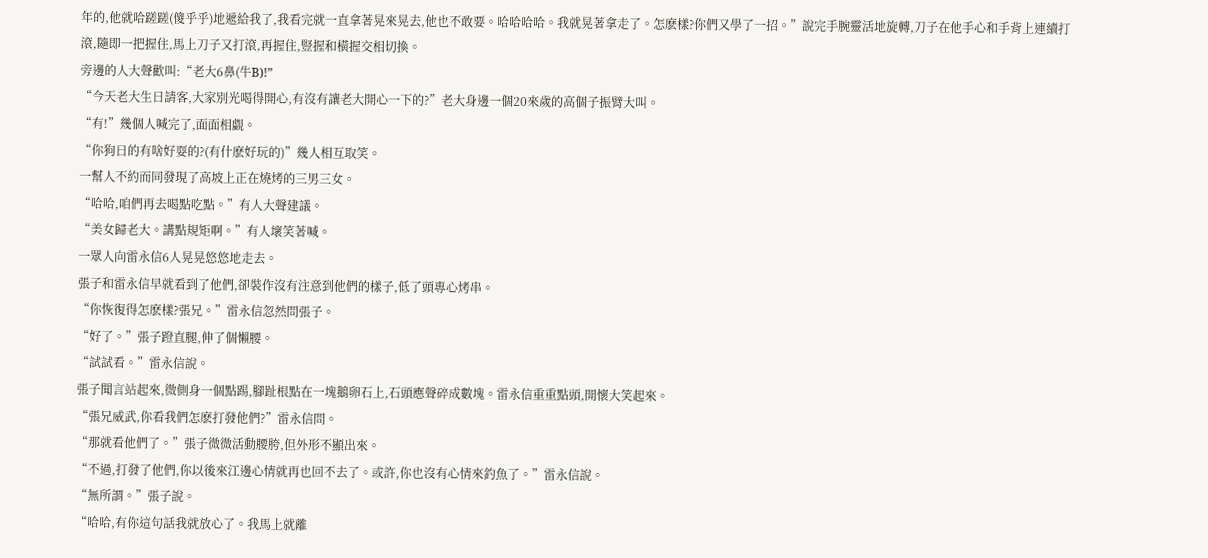年的,他就哈蹉蹉(傻乎乎)地遞給我了,我看完就一直拿著晃來晃去,他也不敢要。哈哈哈哈。我就晃著拿走了。怎麽樣?你們又學了一招。”說完手腕靈活地旋轉,刀子在他手心和手背上連續打滾,隨即一把握住,馬上刀子又打滾,再握住,豎握和橫握交相切換。
旁邊的人大聲歡叫:“老大6鼻(牛B)!”
“今天老大生日請客,大家別光喝得開心,有沒有讓老大開心一下的?”老大身邊一個20來歲的高個子振臂大叫。
“有!”幾個人喊完了,面面相覷。
“你狗日的有啥好耍的?(有什麽好玩的)”幾人相互取笑。
一幫人不約而同發現了高坡上正在燒烤的三男三女。
“哈哈,咱們再去喝點吃點。”有人大聲建議。
“美女歸老大。講點規矩啊。”有人壞笑著喊。
一眾人向雷永信6人晃晃悠悠地走去。
張子和雷永信早就看到了他們,卻裝作沒有注意到他們的樣子,低了頭專心烤串。
“你恢復得怎麽樣?張兄。”雷永信忽然問張子。
“好了。”張子蹬直腿,伸了個懶腰。
“試試看。”雷永信說。
張子聞言站起來,微側身一個點踢,腳趾根點在一塊鵝卵石上,石頭應聲碎成數塊。雷永信重重點頭,開懷大笑起來。
“張兄威武,你看我們怎麽打發他們?”雷永信問。
“那就看他們了。”張子微微活動腰胯,但外形不顯出來。
“不過,打發了他們,你以後來江邊心情就再也回不去了。或許,你也沒有心情來釣魚了。”雷永信說。
“無所謂。”張子說。
“哈哈,有你這句話我就放心了。我馬上就離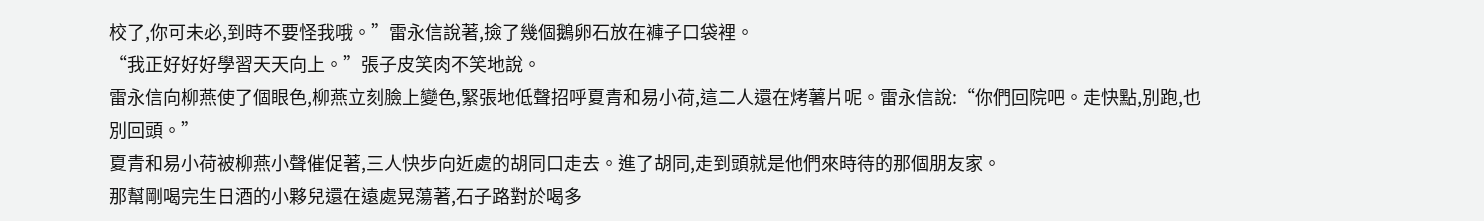校了,你可未必,到時不要怪我哦。”雷永信說著,撿了幾個鵝卵石放在褲子口袋裡。
“我正好好好學習天天向上。”張子皮笑肉不笑地說。
雷永信向柳燕使了個眼色,柳燕立刻臉上變色,緊張地低聲招呼夏青和易小荷,這二人還在烤薯片呢。雷永信說:“你們回院吧。走快點,別跑,也別回頭。”
夏青和易小荷被柳燕小聲催促著,三人快步向近處的胡同口走去。進了胡同,走到頭就是他們來時待的那個朋友家。
那幫剛喝完生日酒的小夥兒還在遠處晃蕩著,石子路對於喝多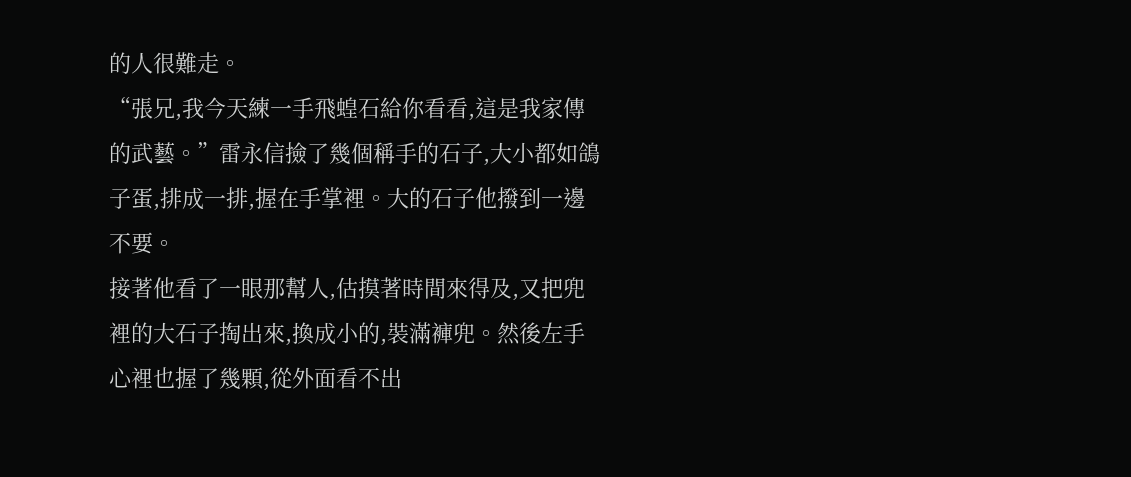的人很難走。
“張兄,我今天練一手飛蝗石給你看看,這是我家傳的武藝。”雷永信撿了幾個稱手的石子,大小都如鴿子蛋,排成一排,握在手掌裡。大的石子他撥到一邊不要。
接著他看了一眼那幫人,估摸著時間來得及,又把兜裡的大石子掏出來,換成小的,裝滿褲兜。然後左手心裡也握了幾顆,從外面看不出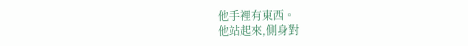他手裡有東西。
他站起來,側身對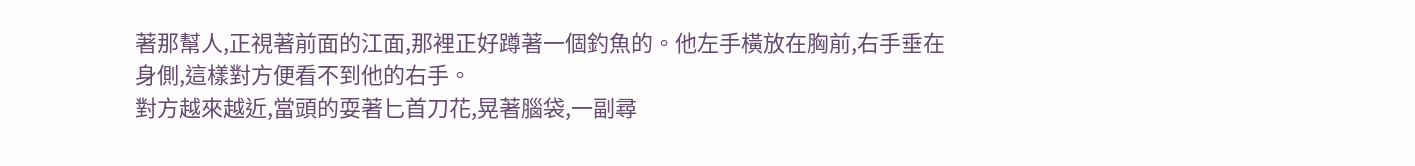著那幫人,正視著前面的江面,那裡正好蹲著一個釣魚的。他左手橫放在胸前,右手垂在身側,這樣對方便看不到他的右手。
對方越來越近,當頭的耍著匕首刀花,晃著腦袋,一副尋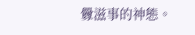釁滋事的神態。